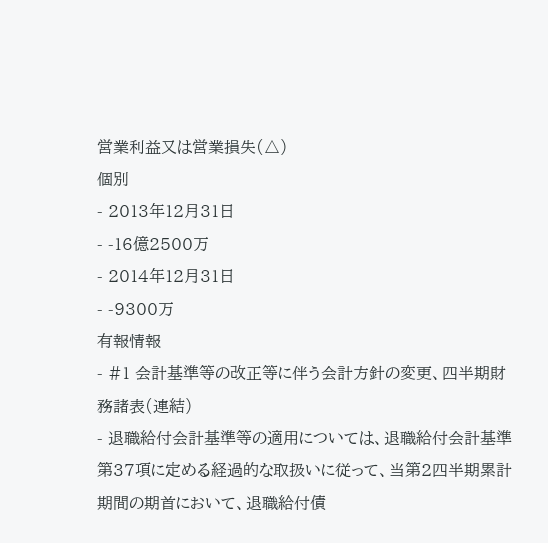営業利益又は営業損失(△)
個別
- 2013年12月31日
- -16億2500万
- 2014年12月31日
- -9300万
有報情報
- #1 会計基準等の改正等に伴う会計方針の変更、四半期財務諸表(連結)
- 退職給付会計基準等の適用については、退職給付会計基準第37項に定める経過的な取扱いに従って、当第2四半期累計期間の期首において、退職給付債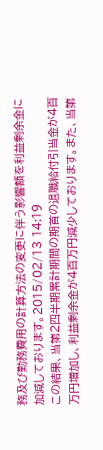務及び勤務費用の計算方法の変更に伴う影響額を利益剰余金に加減しております。2015/02/13 14:19
この結果、当第2四半期累計期間の期首の退職給付引当金が4百万円増加し、利益剰余金が4百万円減少しております。また、当第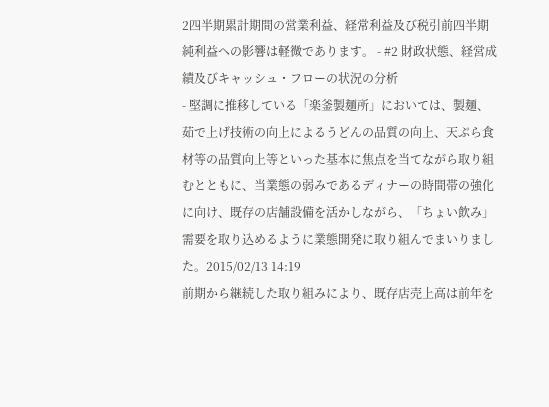2四半期累計期間の営業利益、経常利益及び税引前四半期純利益への影響は軽微であります。 - #2 財政状態、経営成績及びキャッシュ・フローの状況の分析
- 堅調に推移している「楽釜製麺所」においては、製麺、茹で上げ技術の向上によるうどんの品質の向上、天ぷら食材等の品質向上等といった基本に焦点を当てながら取り組むとともに、当業態の弱みであるディナーの時間帯の強化に向け、既存の店舗設備を活かしながら、「ちょい飲み」需要を取り込めるように業態開発に取り組んでまいりました。2015/02/13 14:19
前期から継続した取り組みにより、既存店売上高は前年を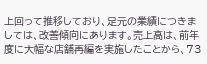上回って推移しており、足元の業績につきましては、改善傾向にあります。売上高は、前年度に大幅な店舗再編を実施したことから、73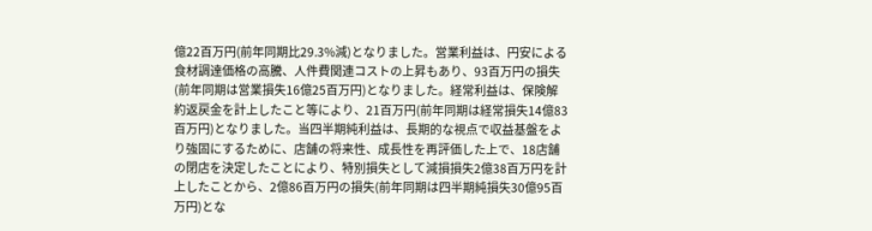億22百万円(前年同期比29.3%減)となりました。営業利益は、円安による食材調達価格の高騰、人件費関連コストの上昇もあり、93百万円の損失(前年同期は営業損失16億25百万円)となりました。経常利益は、保険解約返戻金を計上したこと等により、21百万円(前年同期は経常損失14億83百万円)となりました。当四半期純利益は、長期的な視点で収益基盤をより強固にするために、店舗の将来性、成長性を再評価した上で、18店舗の閉店を決定したことにより、特別損失として減損損失2億38百万円を計上したことから、2億86百万円の損失(前年同期は四半期純損失30億95百万円)とな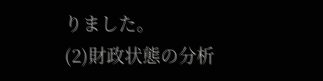りました。
(2)財政状態の分析